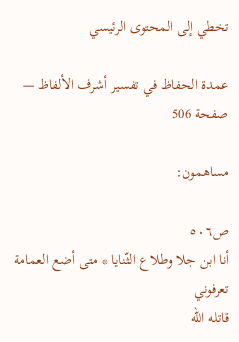تخطي إلى المحتوى الرئيسي

عمدة الحفاظ في تفسير أشرف الألفاظ — صفحة 506

مساهمون:

ص٥٠٦
أنا ابن جلا وطلاع الثّنايا * متى أضع العمامة تعرفوني
قاتله اللّه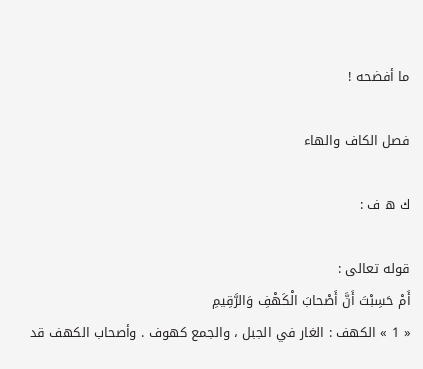ما أفضحه !

فصل الكاف والهاء

ك ه ف :

قوله تعالى :
أَمْ حَسِبْتَ أَنَّ أَصْحابَ الْكَهْفِ وَالرَّقِيمِ
« 1 » الكهف : الغار في الجبل ، والجمع كهوف . وأصحاب الكهف قد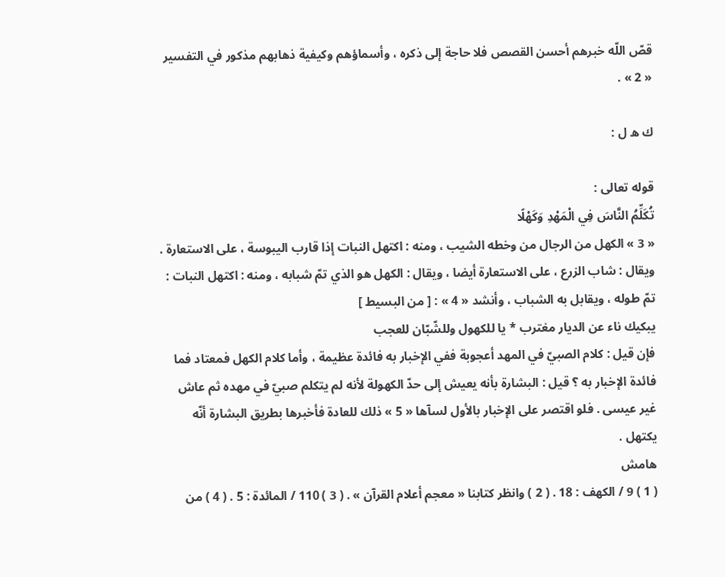قصّ اللّه خبرهم أحسن القصص فلا حاجة إلى ذكره ، وأسماؤهم وكيفية ذهابهم مذكور في التفسير « 2 » .

ك ه ل :

قوله تعالى :
تُكَلِّمُ النَّاسَ فِي الْمَهْدِ وَكَهْلًا
« 3 » الكهل من الرجال من وخطه الشيب ، ومنه : اكتهل النبات إذا قارب اليبوسة ، على الاستعارة . ويقال : شاب الزرع ، على الاستعارة أيضا ، ويقال : الكهل هو الذي تمّ شبابه ، ومنه : اكتهل النبات : تمّ طوله ، ويقابل به الشباب ، وأنشد « 4 » : [ من البسيط ]
يبكيك ناء عن الديار مغترب * يا للكهول وللشّبّان للعجب
فإن قيل : كلام الصبيّ في المهد أعجوبة ففي الإخبار به فائدة عظيمة ، وأما كلام الكهل فمعتاد فما فائدة الإخبار به ؟ قيل : البشارة بأنه يعيش إلى حدّ الكهولة لأنه لم يتكلم صبيّ في مهده ثم عاش غير عيسى . فلو اقتصر على الإخبار بالأول لسآها « 5 » ذلك للعادة فأخبرها بطريق البشارة أنّه يكتهل .
هامش
( 1 ) 9 / الكهف : 18 . ( 2 ) وانظر كتابنا « معجم أعلام القرآن » . ( 3 ) 110 / المائدة : 5 . ( 4 ) من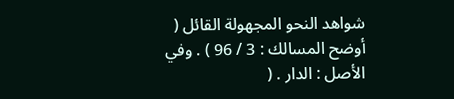شواهد النحو المجهولة القائل ( أوضح المسالك : 3 / 96 ) . وفي الأصل : الدار . (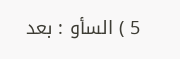5 ) السأو : بعد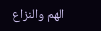الهم والنزاع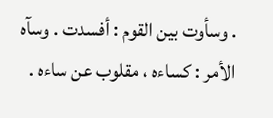. وسأوت بين القوم : أفسدت . وسآه الأمر : كساءه ، مقلوب عن ساءه .